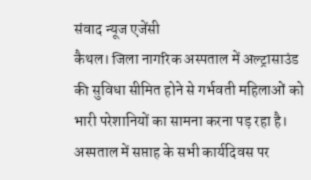संवाद न्यूज एजेंसी
कैथल। जिला नागरिक अस्पताल में अल्ट्रासाउंड की सुविधा सीमित होने से गर्भवती महिलाओं को भारी परेशानियों का सामना करना पड़ रहा है। अस्पताल में सप्ताह के सभी कार्यदिवस पर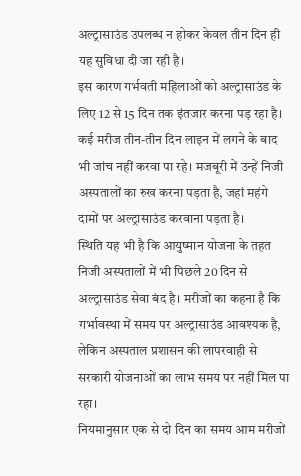अल्ट्रासाउंड उपलब्ध न होकर केवल तीन दिन ही यह सुविधा दी जा रही है।
इस कारण गर्भवती महिलाओं को अल्ट्रासाउंड के लिए 12 से 15 दिन तक इंतजार करना पड़ रहा है। कई मरीज तीन-तीन दिन लाइन में लगने के बाद भी जांच नहीं करवा पा रहे। मजबूरी में उन्हें निजी अस्पतालों का रुख करना पड़ता है, जहां महंगे दामों पर अल्ट्रासाउंड करवाना पड़ता है।
स्थिति यह भी है कि आयुष्मान योजना के तहत निजी अस्पतालों में भी पिछले 20 दिन से अल्ट्रासाउंड सेवा बंद है। मरीजों का कहना है कि गर्भावस्था में समय पर अल्ट्रासाउंड आवश्यक है, लेकिन अस्पताल प्रशासन की लापरवाही से सरकारी योजनाओं का लाभ समय पर नहीं मिल पा रहा।
नियमानुसार एक से दो दिन का समय आम मरीजों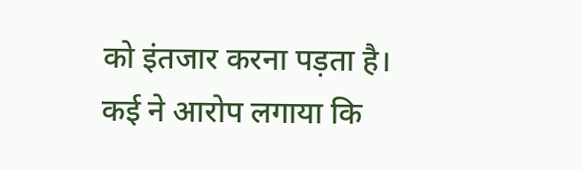को इंतजार करना पड़ता है। कई ने आरोप लगाया कि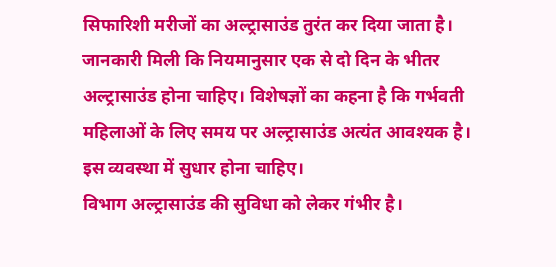सिफारिशी मरीजों का अल्ट्रासाउंड तुरंत कर दिया जाता है। जानकारी मिली कि नियमानुसार एक से दो दिन के भीतर अल्ट्रासाउंड होना चाहिए। विशेषज्ञों का कहना है कि गर्भवती महिलाओं के लिए समय पर अल्ट्रासाउंड अत्यंत आवश्यक है। इस व्यवस्था में सुधार होना चाहिए।
विभाग अल्ट्रासाउंड की सुविधा को लेकर गंभीर है।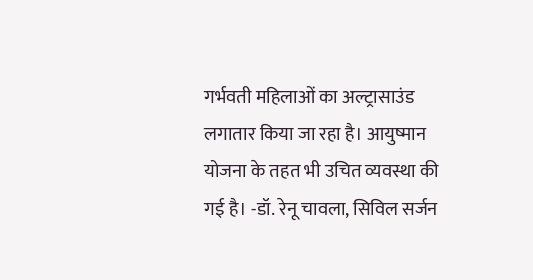गर्भवती महिलाओं का अल्ट्रासाउंड लगातार किया जा रहा है। आयुष्मान योजना के तहत भी उचित व्यवस्था की गई है। -डॉ. रेनू चावला, सिविल सर्जन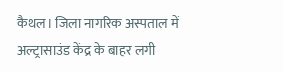कैथल। जिला नागरिक अस्पताल में अल्ट्रासाउंड केंद्र के बाहर लगी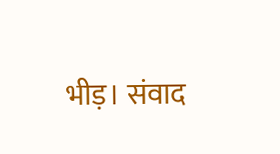भीड़। संवाद